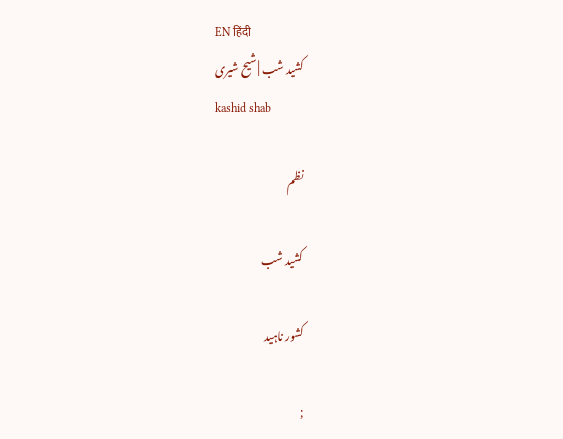EN हिंदी
کشید شب | شیح شیری
kashid shab

نظم

کشید شب

کشور ناہید

;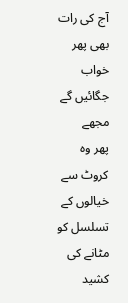آج کی رات بھی پھر خواب جگائیں گے مجھے
پھر وہ کروٹ سے خیالوں کے تسلسل کو مٹانے کی کشید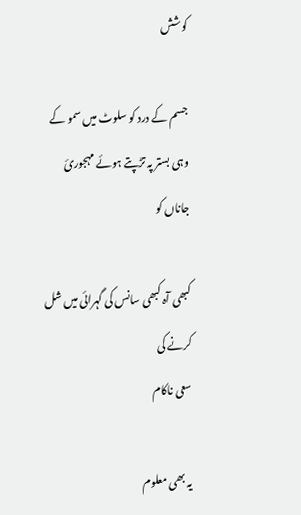کوشش

جسم کے درد کو سلوٹ میں سمو کے
وہی بستر پہ تڑپتے ہوئے مہجورئ جاناں کو

کبھی آہ کبھی سانس کی گہرائی میں شل کرنے کی
سعی ناکام

یہ بھی معلوم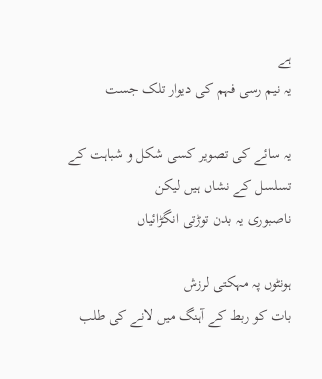ہے
یہ نیم رسی فہم کی دیوار تلک جست

یہ سائے کی تصویر کسی شکل و شباہت کے تسلسل کے نشاں ہیں لیکن
ناصبوری یہ بدن توڑتی انگڑائیاں

ہونٹوں پہ مہکتی لرزش
بات کو ربط کے آہنگ میں لانے کی طلب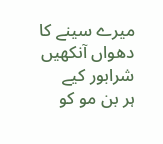میرے سینے کا دھواں آنکھیں شرابور کیے
ہر بن مو کو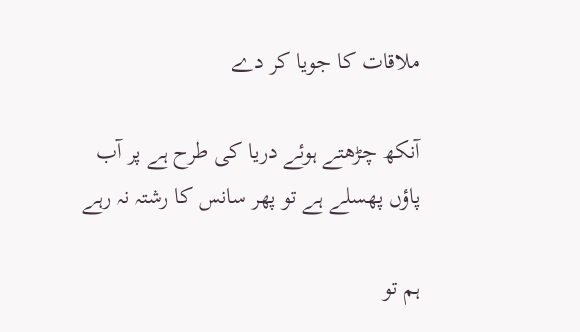ملاقات کا جویا کر دے

آنکھ چڑھتے ہوئے دریا کی طرح ہے پر آب
پاؤں پھسلے ہے تو پھر سانس کا رشتہ نہ رہے

ہم تو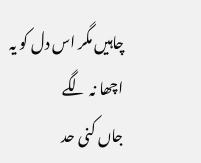چاہیں مگر اس دل کو یہ اچھا نہ لگے
جاں کنی حد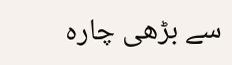سے بڑھی چارہ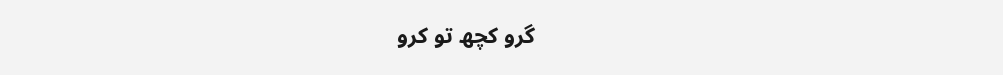گرو کچھ تو کرو